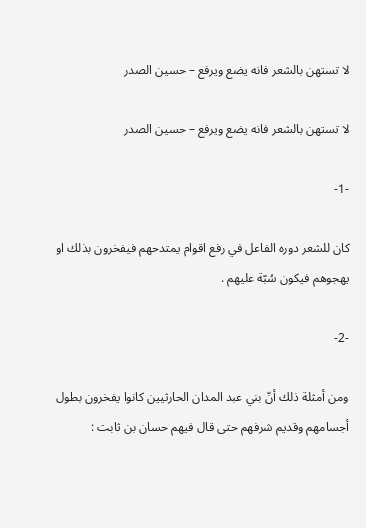لا تستهن بالشعر فانه يضع ويرفع – حسين الصدر

لا تستهن بالشعر فانه يضع ويرفع – حسين الصدر

-1-

كان للشعر دوره الفاعل في رفع اقوام يمتدحهم فيفخرون بذلك او يهجوهم فيكون سُبّة عليهم .

-2-

ومن أمثلة ذلك أنّ بني عبد المدان الحارثيين كانوا يفخرون بطول أجسامهم وقديم شرفهم حتى قال فيهم حسان بن ثابت :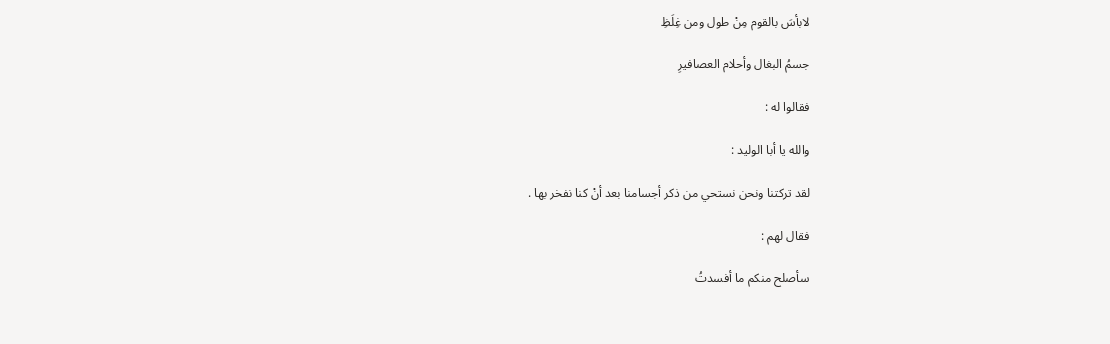لابأسَ بالقوم مِنْ طول ومن غِلَظِ

جسمُ البغال وأحلام العصافيرِ

فقالوا له :

والله يا أبا الوليد :

لقد تركتنا ونحن نستحي من ذكر أجسامنا بعد أنْ كنا نفخر بها .

فقال لهم :

سأصلح منكم ما أفسدتُ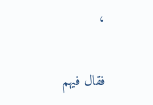،

فقال فيهم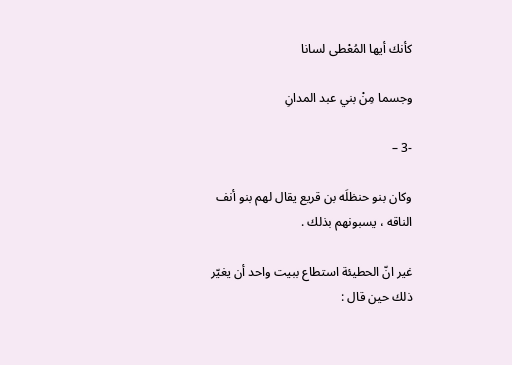كأنك أيها المُعْطى لسانا

وجسما مِنْ بني عبد المدانِ

-3 –

وكان بنو حنظلَه بن قريع يقال لهم بنو أنف الناقه ، يسبونهم بذلك .

غير انّ الحطيئة استطاع ببيت واحد أن يغيّر ذلك حين قال :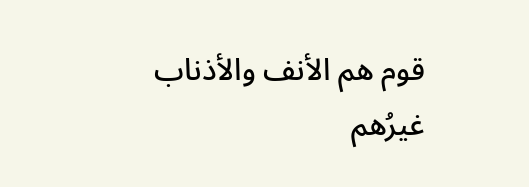قوم هم الأنف والأذناب غيرُهم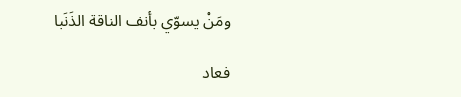ومَنْ يسوّي بأنف الناقة الذَنَبا

فعاد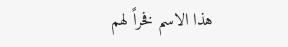هذا الاسم فخراً لهم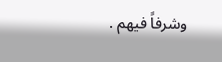وشرفاً فيهم .